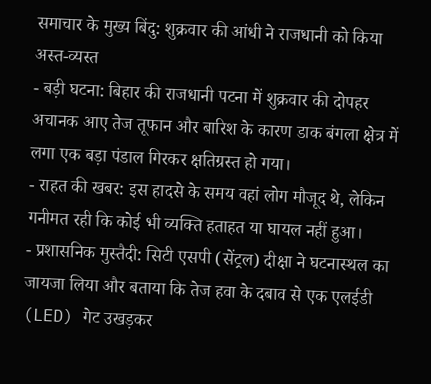समाचार के मुख्य बिंदु: शुक्रवार की आंधी ने राजधानी को किया अस्त-व्यस्त
- बड़ी घटना: बिहार की राजधानी पटना में शुक्रवार की दोपहर अचानक आए तेज तूफान और बारिश के कारण डाक बंगला क्षेत्र में लगा एक बड़ा पंडाल गिरकर क्षतिग्रस्त हो गया।
- राहत की खबर: इस हादसे के समय वहां लोग मौजूद थे, लेकिन गनीमत रही कि कोई भी व्यक्ति हताहत या घायल नहीं हुआ।
- प्रशासनिक मुस्तैदी: सिटी एसपी (सेंट्रल) दीक्षा ने घटनास्थल का जायजा लिया और बताया कि तेज हवा के दबाव से एक एलईडी (LED) गेट उखड़कर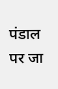पंडाल पर जा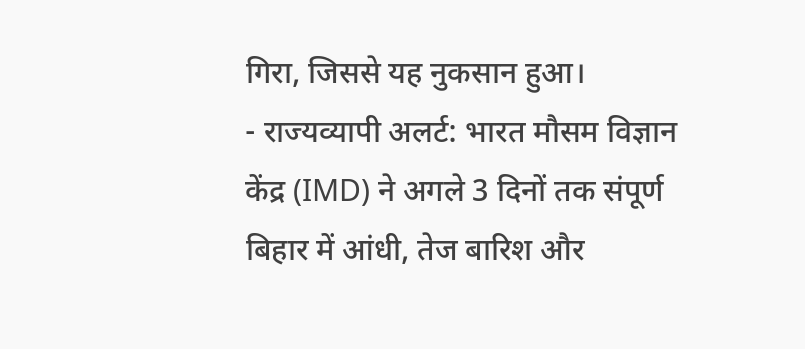गिरा, जिससे यह नुकसान हुआ।
- राज्यव्यापी अलर्ट: भारत मौसम विज्ञान केंद्र (IMD) ने अगले 3 दिनों तक संपूर्ण बिहार में आंधी, तेज बारिश और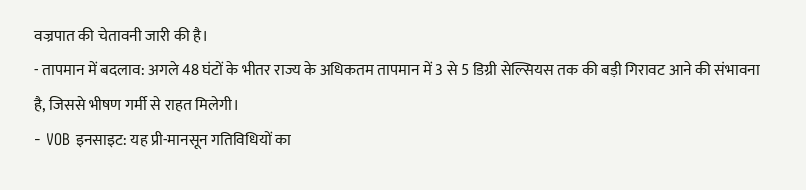वज्रपात की चेतावनी जारी की है।
- तापमान में बदलाव: अगले 48 घंटों के भीतर राज्य के अधिकतम तापमान में 3 से 5 डिग्री सेल्सियस तक की बड़ी गिरावट आने की संभावना है, जिससे भीषण गर्मी से राहत मिलेगी।
- VOB इनसाइट: यह प्री-मानसून गतिविधियों का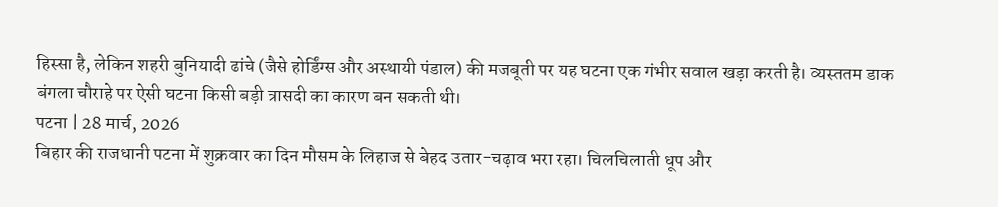हिस्सा है, लेकिन शहरी बुनियादी ढांचे (जैसे होर्डिंग्स और अस्थायी पंडाल) की मजबूती पर यह घटना एक गंभीर सवाल खड़ा करती है। व्यस्ततम डाक बंगला चौराहे पर ऐसी घटना किसी बड़ी त्रासदी का कारण बन सकती थी।
पटना | 28 मार्च, 2026
बिहार की राजधानी पटना में शुक्रवार का दिन मौसम के लिहाज से बेहद उतार-चढ़ाव भरा रहा। चिलचिलाती धूप और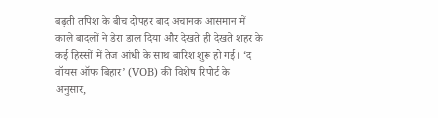बढ़ती तपिश के बीच दोपहर बाद अचानक आसमान में काले बादलों ने डेरा डाल दिया और देखते ही देखते शहर के कई हिस्सों में तेज आंधी के साथ बारिश शुरू हो गई। ‘द वॉयस ऑफ बिहार’ (VOB) की विशेष रिपोर्ट के अनुसार,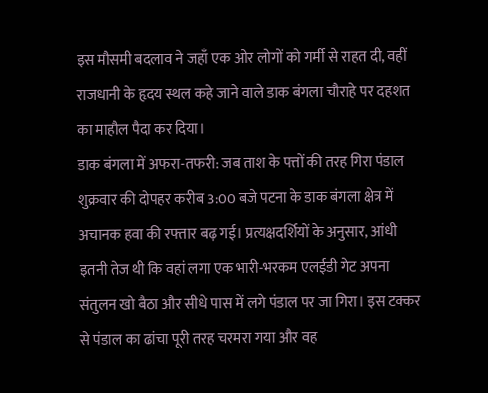इस मौसमी बदलाव ने जहाँ एक ओर लोगों को गर्मी से राहत दी, वहीं राजधानी के हृदय स्थल कहे जाने वाले डाक बंगला चौराहे पर दहशत का माहौल पैदा कर दिया।
डाक बंगला में अफरा-तफरी: जब ताश के पत्तों की तरह गिरा पंडाल
शुक्रवार की दोपहर करीब 3:00 बजे पटना के डाक बंगला क्षेत्र में अचानक हवा की रफ्तार बढ़ गई। प्रत्यक्षदर्शियों के अनुसार, आंधी इतनी तेज थी कि वहां लगा एक भारी-भरकम एलईडी गेट अपना संतुलन खो बैठा और सीधे पास में लगे पंडाल पर जा गिरा। इस टक्कर से पंडाल का ढांचा पूरी तरह चरमरा गया और वह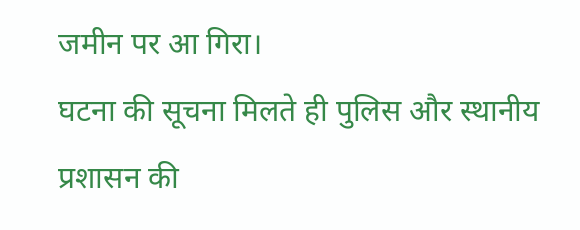जमीन पर आ गिरा।
घटना की सूचना मिलते ही पुलिस और स्थानीय प्रशासन की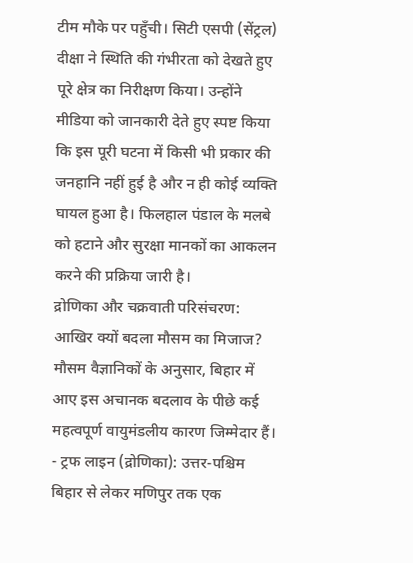टीम मौके पर पहुँची। सिटी एसपी (सेंट्रल) दीक्षा ने स्थिति की गंभीरता को देखते हुए पूरे क्षेत्र का निरीक्षण किया। उन्होंने मीडिया को जानकारी देते हुए स्पष्ट किया कि इस पूरी घटना में किसी भी प्रकार की जनहानि नहीं हुई है और न ही कोई व्यक्ति घायल हुआ है। फिलहाल पंडाल के मलबे को हटाने और सुरक्षा मानकों का आकलन करने की प्रक्रिया जारी है।
द्रोणिका और चक्रवाती परिसंचरण: आखिर क्यों बदला मौसम का मिजाज?
मौसम वैज्ञानिकों के अनुसार, बिहार में आए इस अचानक बदलाव के पीछे कई महत्वपूर्ण वायुमंडलीय कारण जिम्मेदार हैं।
- ट्रफ लाइन (द्रोणिका): उत्तर-पश्चिम बिहार से लेकर मणिपुर तक एक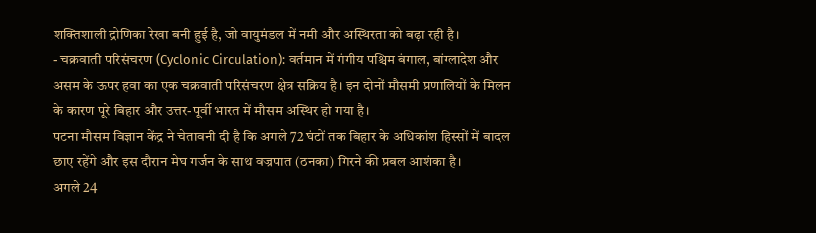शक्तिशाली द्रोणिका रेखा बनी हुई है, जो वायुमंडल में नमी और अस्थिरता को बढ़ा रही है।
- चक्रवाती परिसंचरण (Cyclonic Circulation): वर्तमान में गंगीय पश्चिम बंगाल, बांग्लादेश और असम के ऊपर हवा का एक चक्रवाती परिसंचरण क्षेत्र सक्रिय है। इन दोनों मौसमी प्रणालियों के मिलन के कारण पूरे बिहार और उत्तर-पूर्वी भारत में मौसम अस्थिर हो गया है।
पटना मौसम विज्ञान केंद्र ने चेतावनी दी है कि अगले 72 घंटों तक बिहार के अधिकांश हिस्सों में बादल छाए रहेंगे और इस दौरान मेघ गर्जन के साथ वज्रपात (ठनका) गिरने की प्रबल आशंका है।
अगले 24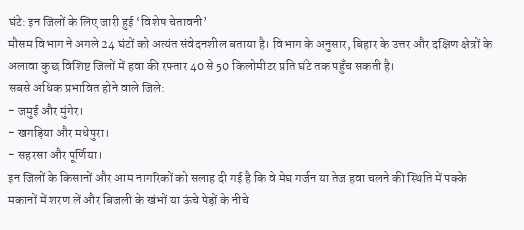घंटे: इन जिलों के लिए जारी हुई ‘विशेष चेतावनी’
मौसम विभाग ने अगले 24 घंटों को अत्यंत संवेदनशील बताया है। विभाग के अनुसार, बिहार के उत्तर और दक्षिण क्षेत्रों के अलावा कुछ विशिष्ट जिलों में हवा की रफ्तार 40 से 50 किलोमीटर प्रति घंटे तक पहुँच सकती है।
सबसे अधिक प्रभावित होने वाले जिले:
- जमुई और मुंगेर।
- खगड़िया और मधेपुरा।
- सहरसा और पूर्णिया।
इन जिलों के किसानों और आम नागरिकों को सलाह दी गई है कि वे मेघ गर्जन या तेज हवा चलने की स्थिति में पक्के मकानों में शरण लें और बिजली के खंभों या ऊंचे पेड़ों के नीचे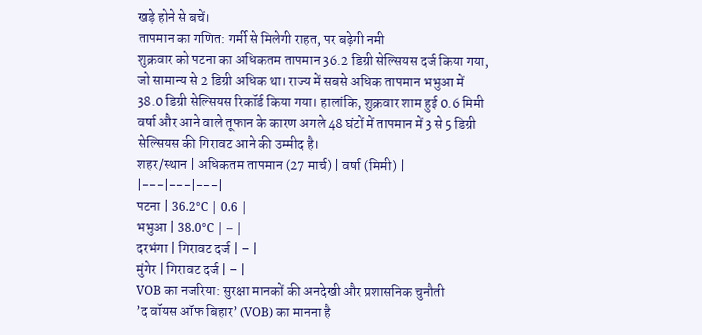खड़े होने से बचें।
तापमान का गणित: गर्मी से मिलेगी राहत, पर बढ़ेगी नमी
शुक्रवार को पटना का अधिकतम तापमान 36.2 डिग्री सेल्सियस दर्ज किया गया, जो सामान्य से 2 डिग्री अधिक था। राज्य में सबसे अधिक तापमान भभुआ में 38.0 डिग्री सेल्सियस रिकॉर्ड किया गया। हालांकि, शुक्रवार शाम हुई 0.6 मिमी वर्षा और आने वाले तूफान के कारण अगले 48 घंटों में तापमान में 3 से 5 डिग्री सेल्सियस की गिरावट आने की उम्मीद है।
शहर/स्थान | अधिकतम तापमान (27 मार्च) | वर्षा (मिमी) |
|---|---|---|
पटना | 36.2°C | 0.6 |
भभुआ | 38.0°C | – |
दरभंगा | गिरावट दर्ज | – |
मुंगेर | गिरावट दर्ज | – |
VOB का नजरिया: सुरक्षा मानकों की अनदेखी और प्रशासनिक चुनौती
’द वॉयस ऑफ बिहार’ (VOB) का मानना है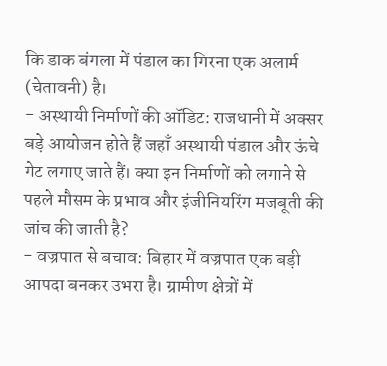कि डाक बंगला में पंडाल का गिरना एक अलार्म (चेतावनी) है।
- अस्थायी निर्माणों की ऑडिट: राजधानी में अक्सर बड़े आयोजन होते हैं जहाँ अस्थायी पंडाल और ऊंचे गेट लगाए जाते हैं। क्या इन निर्माणों को लगाने से पहले मौसम के प्रभाव और इंजीनियरिंग मजबूती की जांच की जाती है?
- वज्रपात से बचाव: बिहार में वज्रपात एक बड़ी आपदा बनकर उभरा है। ग्रामीण क्षेत्रों में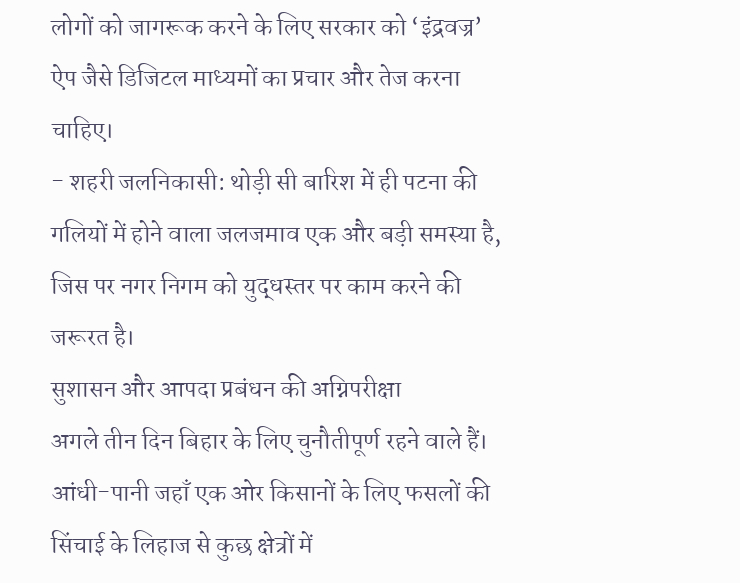लोगों को जागरूक करने के लिए सरकार को ‘इंद्रवज्र’ ऐप जैसे डिजिटल माध्यमों का प्रचार और तेज करना चाहिए।
- शहरी जलनिकासी: थोड़ी सी बारिश में ही पटना की गलियों में होने वाला जलजमाव एक और बड़ी समस्या है, जिस पर नगर निगम को युद्धस्तर पर काम करने की जरूरत है।
सुशासन और आपदा प्रबंधन की अग्निपरीक्षा
अगले तीन दिन बिहार के लिए चुनौतीपूर्ण रहने वाले हैं। आंधी-पानी जहाँ एक ओर किसानों के लिए फसलों की सिंचाई के लिहाज से कुछ क्षेत्रों में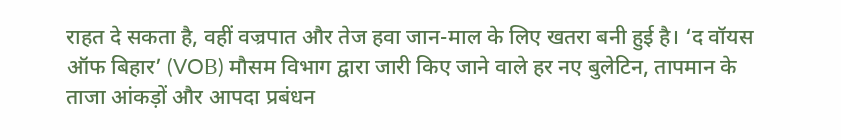राहत दे सकता है, वहीं वज्रपात और तेज हवा जान-माल के लिए खतरा बनी हुई है। ‘द वॉयस ऑफ बिहार’ (VOB) मौसम विभाग द्वारा जारी किए जाने वाले हर नए बुलेटिन, तापमान के ताजा आंकड़ों और आपदा प्रबंधन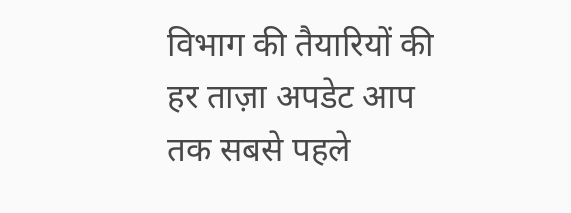विभाग की तैयारियों की हर ताज़ा अपडेट आप तक सबसे पहले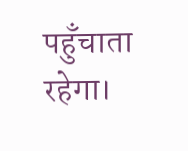पहुँचाता रहेगा।